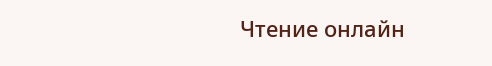Чтение онлайн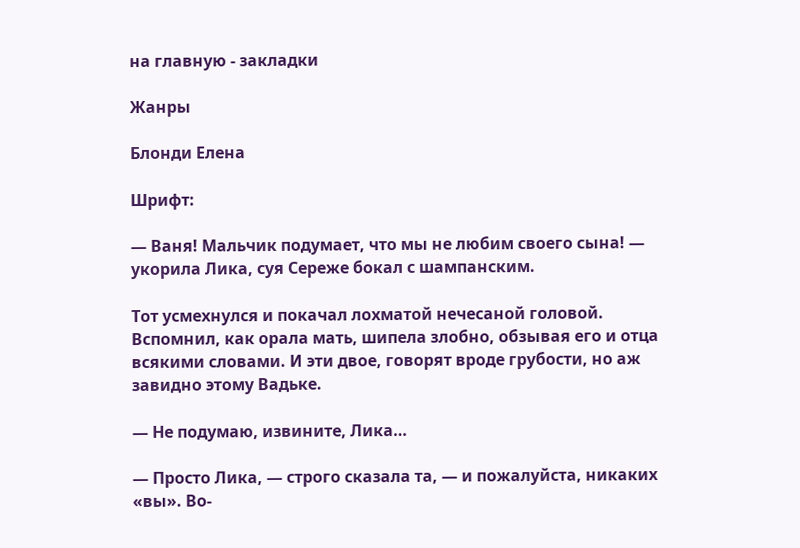на главную - закладки

Жанры

Блонди Елена

Шрифт:

— Ваня! Мальчик подумает, что мы не любим своего сына! — укорила Лика, суя Сереже бокал с шампанским.

Тот усмехнулся и покачал лохматой нечесаной головой. Вспомнил, как орала мать, шипела злобно, обзывая его и отца всякими словами. И эти двое, говорят вроде грубости, но аж завидно этому Вадьке.

— Не подумаю, извините, Лика…

— Просто Лика, — строго сказала та, — и пожалуйста, никаких «вы». Во-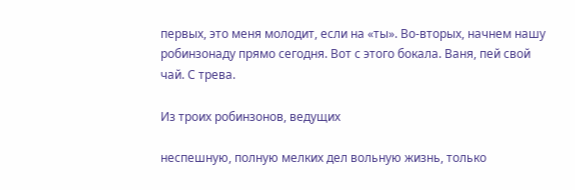первых, это меня молодит, если на «ты». Во-вторых, начнем нашу робинзонаду прямо сегодня. Вот с этого бокала. Ваня, пей свой чай. С трева.

Из троих робинзонов, ведущих

неспешную, полную мелких дел вольную жизнь, только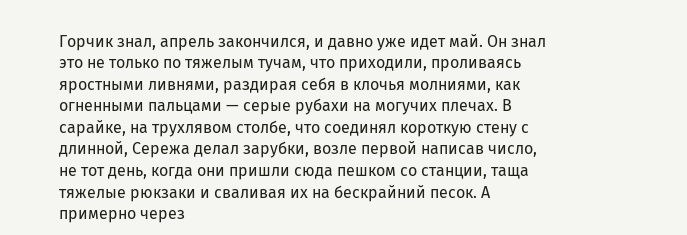Горчик знал, апрель закончился, и давно уже идет май. Он знал это не только по тяжелым тучам, что приходили, проливаясь яростными ливнями, раздирая себя в клочья молниями, как огненными пальцами — серые рубахи на могучих плечах. В сарайке, на трухлявом столбе, что соединял короткую стену с длинной, Сережа делал зарубки, возле первой написав число, не тот день, когда они пришли сюда пешком со станции, таща тяжелые рюкзаки и сваливая их на бескрайний песок. А примерно через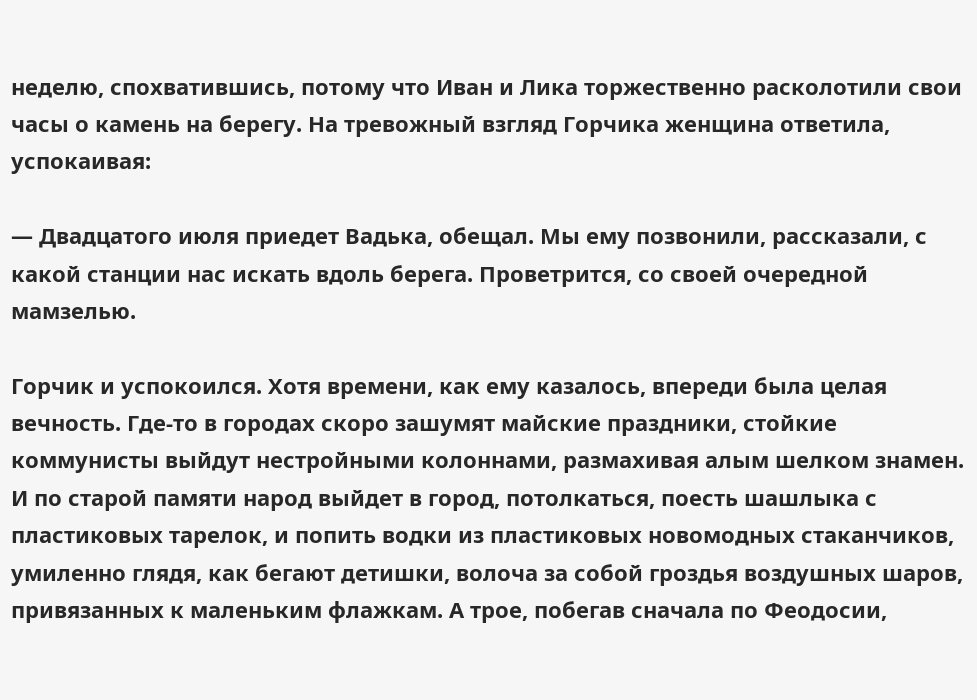неделю, спохватившись, потому что Иван и Лика торжественно расколотили свои часы о камень на берегу. На тревожный взгляд Горчика женщина ответила, успокаивая:

— Двадцатого июля приедет Вадька, обещал. Мы ему позвонили, рассказали, с какой станции нас искать вдоль берега. Проветрится, со своей очередной мамзелью.

Горчик и успокоился. Хотя времени, как ему казалось, впереди была целая вечность. Где-то в городах скоро зашумят майские праздники, стойкие коммунисты выйдут нестройными колоннами, размахивая алым шелком знамен. И по старой памяти народ выйдет в город, потолкаться, поесть шашлыка с пластиковых тарелок, и попить водки из пластиковых новомодных стаканчиков, умиленно глядя, как бегают детишки, волоча за собой гроздья воздушных шаров, привязанных к маленьким флажкам. А трое, побегав сначала по Феодосии,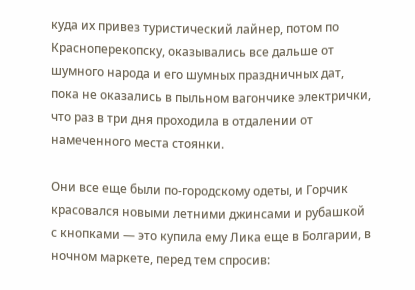куда их привез туристический лайнер, потом по Красноперекопску, оказывались все дальше от шумного народа и его шумных праздничных дат, пока не оказались в пыльном вагончике электрички, что раз в три дня проходила в отдалении от намеченного места стоянки.

Они все еще были по-городскому одеты, и Горчик красовался новыми летними джинсами и рубашкой с кнопками — это купила ему Лика еще в Болгарии, в ночном маркете, перед тем спросив: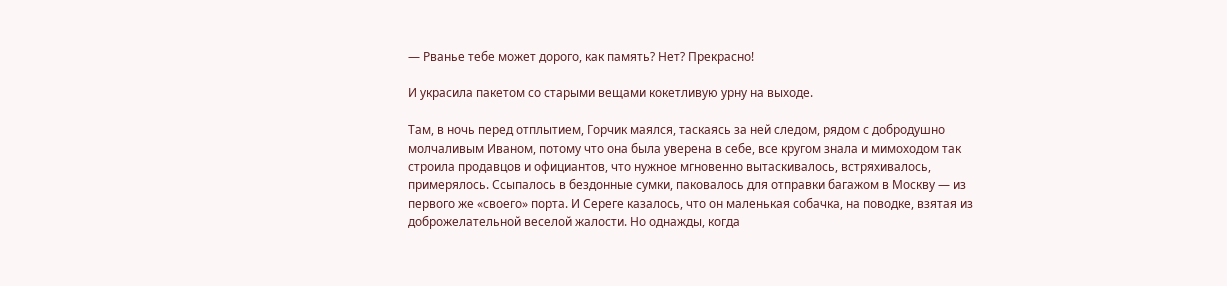— Рванье тебе может дорого, как память? Нет? Прекрасно!

И украсила пакетом со старыми вещами кокетливую урну на выходе.

Там, в ночь перед отплытием, Горчик маялся, таскаясь за ней следом, рядом с добродушно молчаливым Иваном, потому что она была уверена в себе, все кругом знала и мимоходом так строила продавцов и официантов, что нужное мгновенно вытаскивалось, встряхивалось, примерялось. Ссыпалось в бездонные сумки, паковалось для отправки багажом в Москву — из первого же «своего» порта. И Сереге казалось, что он маленькая собачка, на поводке, взятая из доброжелательной веселой жалости. Но однажды, когда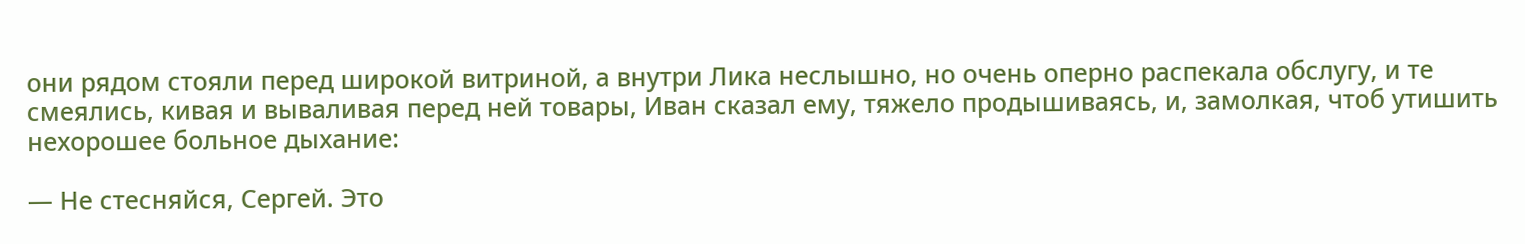они рядом стояли перед широкой витриной, а внутри Лика неслышно, но очень оперно распекала обслугу, и те смеялись, кивая и вываливая перед ней товары, Иван сказал ему, тяжело продышиваясь, и, замолкая, чтоб утишить нехорошее больное дыхание:

— Не стесняйся, Сергей. Это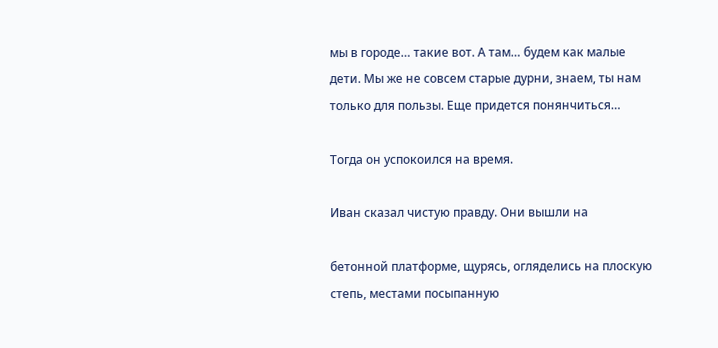мы в городе… такие вот. А там… будем как малые дети. Мы же не совсем старые дурни, знаем, ты нам только для пользы. Еще придется понянчиться…

Тогда он успокоился на время.

Иван сказал чистую правду. Они вышли на

бетонной платформе, щурясь, огляделись на плоскую степь, местами посыпанную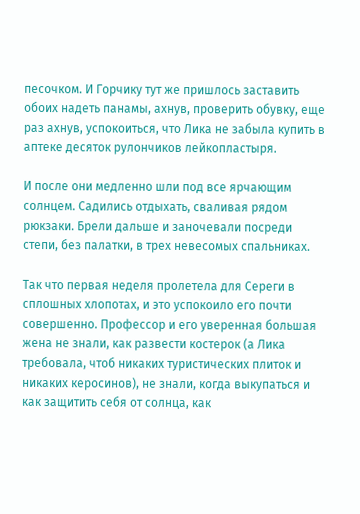песочком. И Горчику тут же пришлось заставить обоих надеть панамы, ахнув, проверить обувку, еще раз ахнув, успокоиться, что Лика не забыла купить в аптеке десяток рулончиков лейкопластыря.

И после они медленно шли под все ярчающим солнцем. Садились отдыхать, сваливая рядом рюкзаки. Брели дальше и заночевали посреди степи, без палатки, в трех невесомых спальниках.

Так что первая неделя пролетела для Сереги в сплошных хлопотах, и это успокоило его почти совершенно. Профессор и его уверенная большая жена не знали, как развести костерок (а Лика требовала, чтоб никаких туристических плиток и никаких керосинов), не знали, когда выкупаться и как защитить себя от солнца, как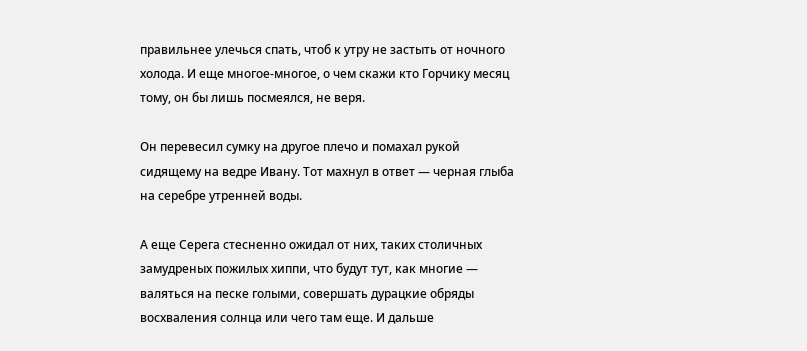правильнее улечься спать, чтоб к утру не застыть от ночного холода. И еще многое-многое, о чем скажи кто Горчику месяц тому, он бы лишь посмеялся, не веря.

Он перевесил сумку на другое плечо и помахал рукой сидящему на ведре Ивану. Тот махнул в ответ — черная глыба на серебре утренней воды.

А еще Серега стесненно ожидал от них, таких столичных замудреных пожилых хиппи, что будут тут, как многие — валяться на песке голыми, совершать дурацкие обряды восхваления солнца или чего там еще. И дальше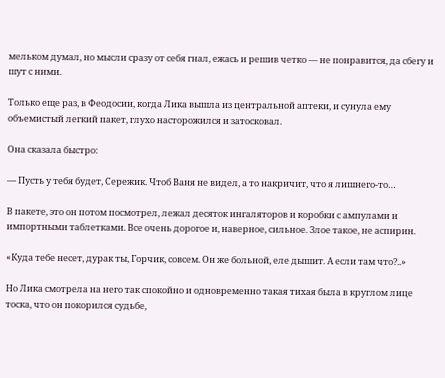мельком думал, но мысли сразу от себя гнал, ежась и решив четко — не понравится, да сбегу и шут с ними.

Только еще раз, в Феодосии, когда Лика вышла из центральной аптеки, и сунула ему объемистый легкий пакет, глухо насторожился и затосковал.

Она сказала быстро:

— Пусть у тебя будет, Сережик. Чтоб Ваня не видел, а то накричит, что я лишнего-то…

В пакете, это он потом посмотрел, лежал десяток ингаляторов и коробки с ампулами и импортными таблетками. Все очень дорогое и, наверное, сильное. Злое такое, не аспирин.

«Куда тебе несет, дурак ты, Горчик, совсем. Он же больной, еле дышит. А если там что?..»

Но Лика смотрела на него так спокойно и одновременно такая тихая была в круглом лице тоска, что он покорился судьбе,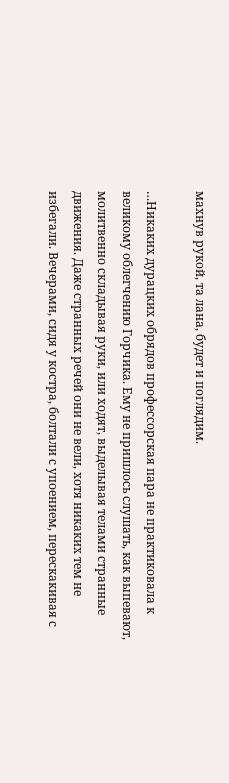махнув рукой, та лана, будет и поглядим.

…Никаких дурацких обрядов профессорская пара не практиковала к великому облегчению Горчика. Ему не пришлось слушать, как выпевают, молитвенно складывая руки, или ходят, выделывая телами странные движения. Даже странных речей они не вели, хотя никаких тем не избегали. Вечерами, сидя у костра, болтали с упоением, перескакивая с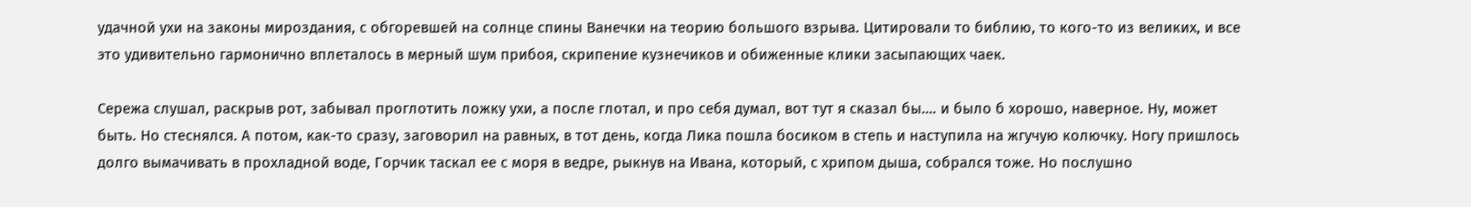удачной ухи на законы мироздания, с обгоревшей на солнце спины Ванечки на теорию большого взрыва. Цитировали то библию, то кого-то из великих, и все это удивительно гармонично вплеталось в мерный шум прибоя, скрипение кузнечиков и обиженные клики засыпающих чаек.

Сережа слушал, раскрыв рот, забывал проглотить ложку ухи, а после глотал, и про себя думал, вот тут я сказал бы…. и было б хорошо, наверное. Ну, может быть. Но стеснялся. А потом, как-то сразу, заговорил на равных, в тот день, когда Лика пошла босиком в степь и наступила на жгучую колючку. Ногу пришлось долго вымачивать в прохладной воде, Горчик таскал ее с моря в ведре, рыкнув на Ивана, который, с хрипом дыша, собрался тоже. Но послушно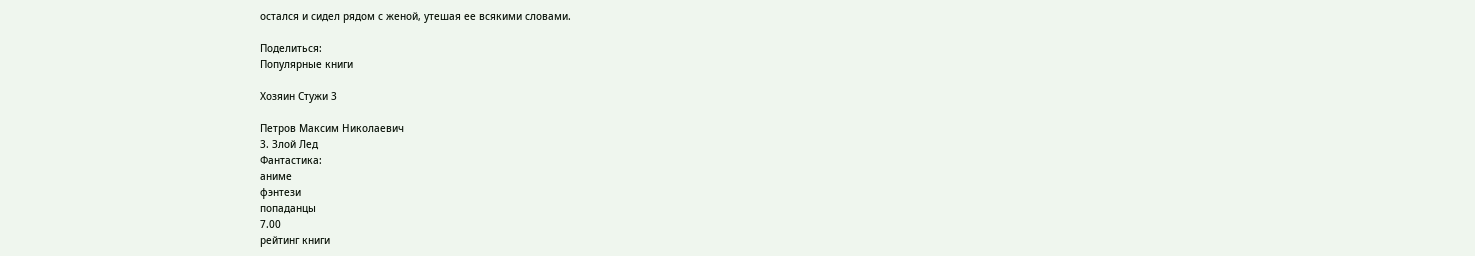остался и сидел рядом с женой, утешая ее всякими словами.

Поделиться:
Популярные книги

Хозяин Стужи 3

Петров Максим Николаевич
3. Злой Лед
Фантастика:
аниме
фэнтези
попаданцы
7.00
рейтинг книги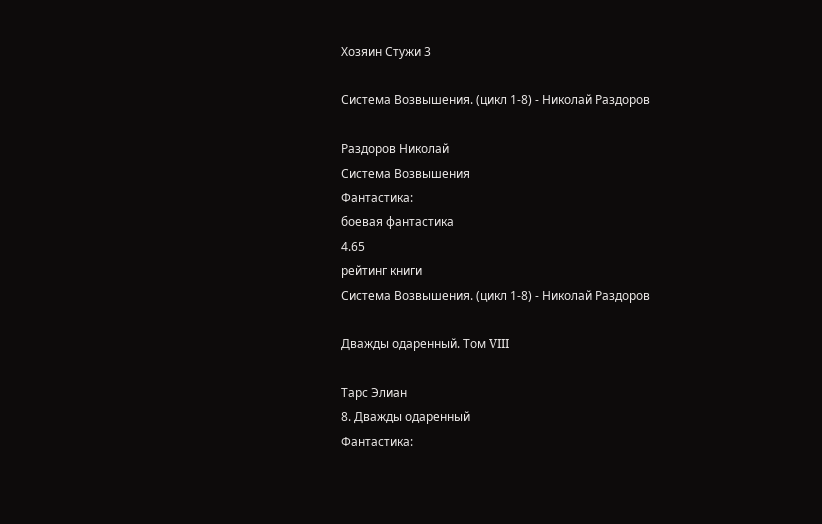Хозяин Стужи 3

Система Возвышения. (цикл 1-8) - Николай Раздоров

Раздоров Николай
Система Возвышения
Фантастика:
боевая фантастика
4.65
рейтинг книги
Система Возвышения. (цикл 1-8) - Николай Раздоров

Дважды одаренный. Том VIII

Тарс Элиан
8. Дважды одаренный
Фантастика: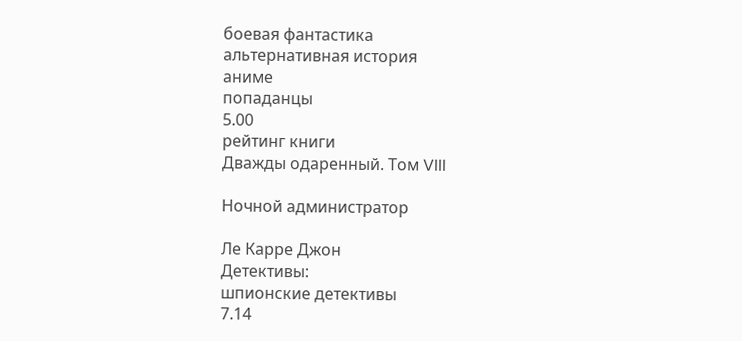боевая фантастика
альтернативная история
аниме
попаданцы
5.00
рейтинг книги
Дважды одаренный. Том VIII

Ночной администратор

Ле Карре Джон
Детективы:
шпионские детективы
7.14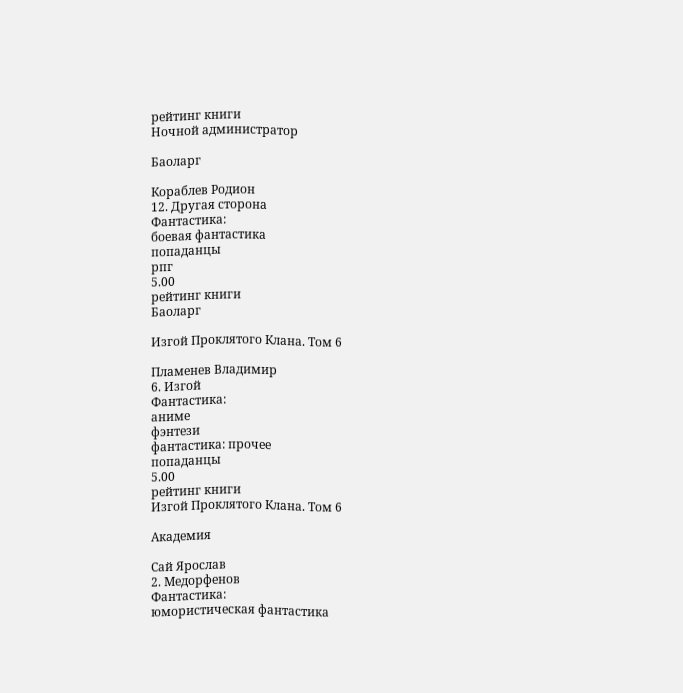рейтинг книги
Ночной администратор

Баоларг

Кораблев Родион
12. Другая сторона
Фантастика:
боевая фантастика
попаданцы
рпг
5.00
рейтинг книги
Баоларг

Изгой Проклятого Клана. Том 6

Пламенев Владимир
6. Изгой
Фантастика:
аниме
фэнтези
фантастика: прочее
попаданцы
5.00
рейтинг книги
Изгой Проклятого Клана. Том 6

Академия

Сай Ярослав
2. Медорфенов
Фантастика:
юмористическая фантастика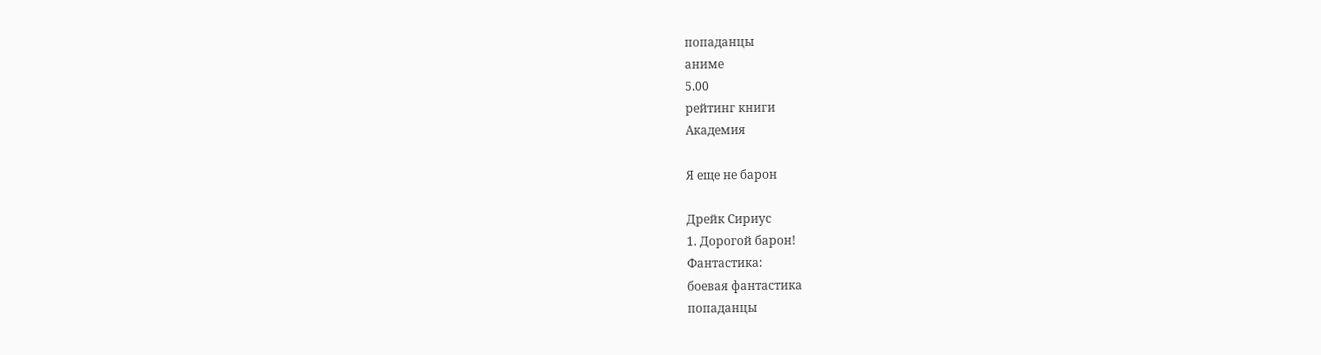попаданцы
аниме
5.00
рейтинг книги
Академия

Я еще не барон

Дрейк Сириус
1. Дорогой барон!
Фантастика:
боевая фантастика
попаданцы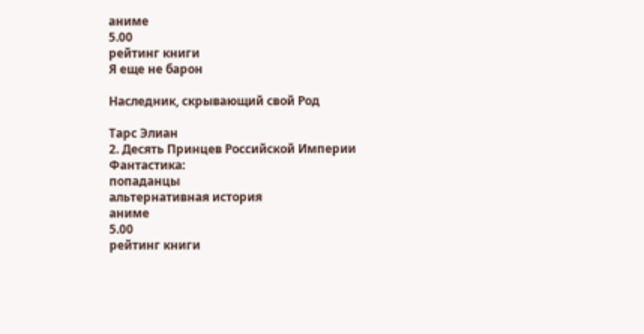аниме
5.00
рейтинг книги
Я еще не барон

Наследник, скрывающий свой Род

Тарс Элиан
2. Десять Принцев Российской Империи
Фантастика:
попаданцы
альтернативная история
аниме
5.00
рейтинг книги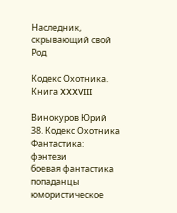Наследник, скрывающий свой Род

Кодекс Охотника. Книга XXXVIII

Винокуров Юрий
38. Кодекс Охотника
Фантастика:
фэнтези
боевая фантастика
попаданцы
юмористическое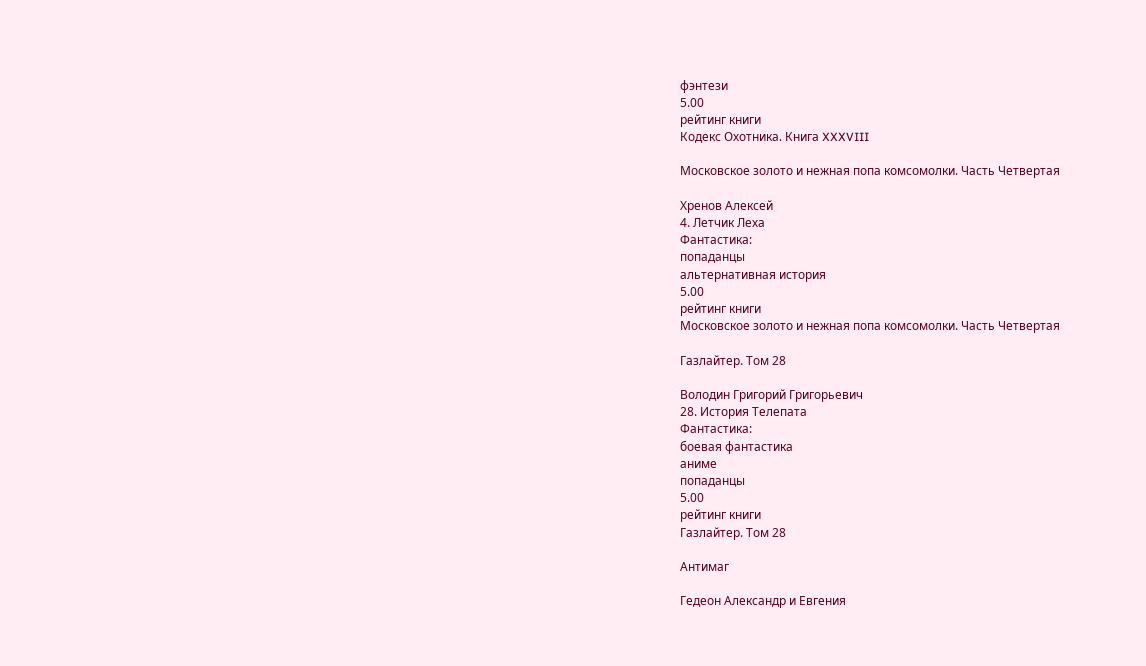фэнтези
5.00
рейтинг книги
Кодекс Охотника. Книга XXXVIII

Московское золото и нежная попа комсомолки. Часть Четвертая

Хренов Алексей
4. Летчик Леха
Фантастика:
попаданцы
альтернативная история
5.00
рейтинг книги
Московское золото и нежная попа комсомолки. Часть Четвертая

Газлайтер. Том 28

Володин Григорий Григорьевич
28. История Телепата
Фантастика:
боевая фантастика
аниме
попаданцы
5.00
рейтинг книги
Газлайтер. Том 28

Антимаг

Гедеон Александр и Евгения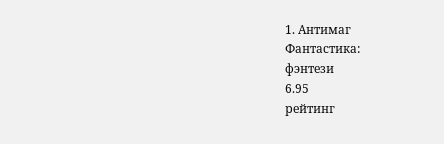1. Антимаг
Фантастика:
фэнтези
6.95
рейтинг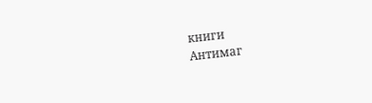книги
Антимаг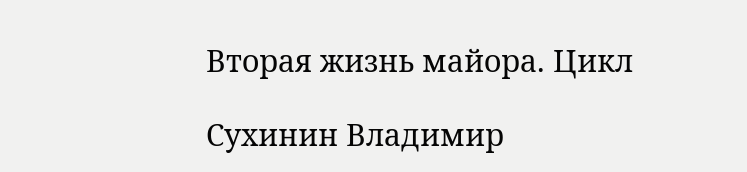Вторая жизнь майора. Цикл

Сухинин Владимир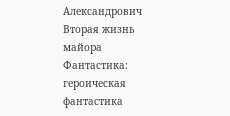Александрович
Вторая жизнь майора
Фантастика:
героическая фантастика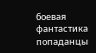боевая фантастика
попаданцы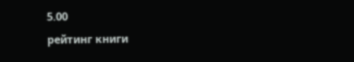5.00
рейтинг книги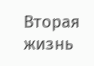Вторая жизнь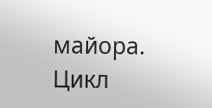майора. Цикл